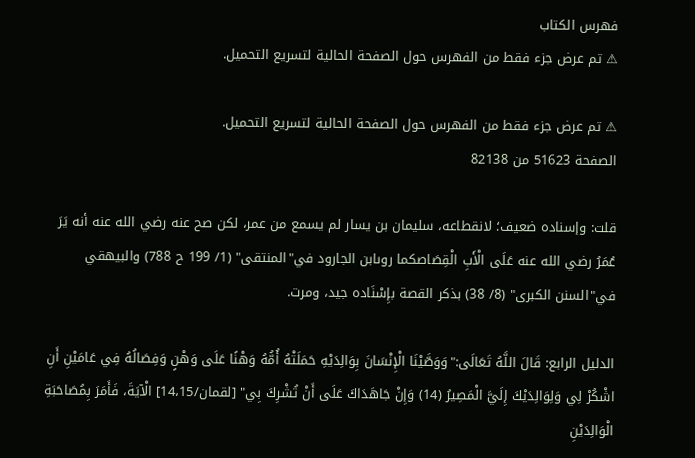فهرس الكتاب
⚠ تم عرض جزء فقط من الفهرس حول الصفحة الحالية لتسريع التحميل.

⚠ تم عرض جزء فقط من الفهرس حول الصفحة الحالية لتسريع التحميل.
الصفحة 51623 من 82138

قلت: وإسناده ضعيف؛ لانقطاعه، سليمان بن يسار لم يسمع من عمر، لكن صح عنه رضي الله عنه أنه يَرَ عُمَرُ رضي الله عنه عَلَى الْأَبِ الْقِصَاصكما روىابن الجارود في"المنتقى" (1/ 199 ح 788) والبيهقي في"السنن الكبرى" (8/ 38) بذكر القصة بإِسْنَاده جيد، ومرت.

الدليل الرابع: قَالَ اللَّهُ تَعَالَى:"وَوَصَّيْنَا الْإِنْسَانَ بِوَالِدَيْهِ حَمَلَتْهُ أُمُّهُ وَهْنًا عَلَى وَهْنٍ وَفِصَالُهُ فِي عَامَيْنِ أَنِ اشْكُرْ لِي وَلِوَالِدَيْكَ إِلَيَّ الْمَصِيرُ (14) وَإِنْ جَاهَدَاكَ عَلَى أَنْ تُشْرِكَ بِي" [لقمان/14،15] الْآيَةَ، فَأَمَرَ بِمُصَاحَبَةِ الْوَالِدَيْنِ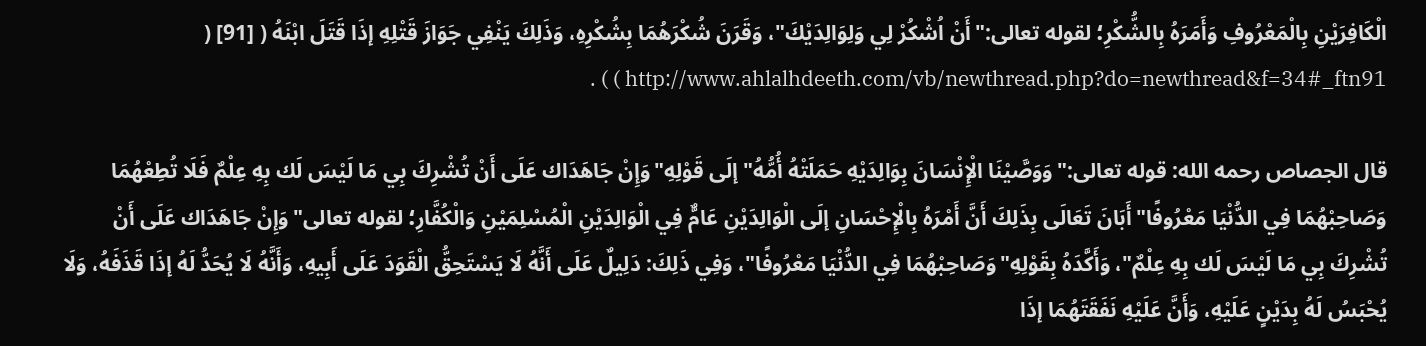الْكَافِرَيْنِ بِالْمَعْرُوفِ وَأَمَرَهُ بِالشُّكْرِ؛ لقوله تعالى:"أَنْ اُشْكُرْ لِي وَلِوَالِدَيْكَ"، وَقَرَنَ شُكْرَهُمَا بِشُكْرِهِ، وَذَلِكَ يَنْفِي جَوَازَ قَتْلِهِ إذَا قَتَلَ ابْنَهُ ( [91] ( http://www.ahlalhdeeth.com/vb/newthread.php?do=newthread&f=34#_ftn91 ) ) .

قال الجصاص رحمه الله: قوله تعالى:"وَوَصَّيْنَا الْإِنْسَانَ بِوَالِدَيْهِ حَمَلَتْهُ أُمُّهُ"إلَى قَوْلِهِ"وَإِنْ جَاهَدَاك عَلَى أَنْ تُشْرِكَ بِي مَا لَيْسَ لَك بِهِ عِلْمٌ فَلَا تُطِعْهُمَا وَصَاحِبْهُمَا فِي الدُّنْيَا مَعْرُوفًا"أَبَانَ تَعَالَى بِذَلِكَ أَنَّ أَمْرَهُ بِالْإِحْسَانِ إلَى الْوَالِدَيْنِ عَامٌّ فِي الْوَالِدَيْنِ الْمُسْلِمَيْنِ وَالْكُفَّارِ؛ لقوله تعالى"وَإِنْ جَاهَدَاك عَلَى أَنْ تُشْرِكَ بِي مَا لَيْسَ لَك بِهِ عِلْمٌ"، وَأَكَّدَهُ بِقَوْلِهِ"وَصَاحِبْهُمَا فِي الدُّنْيَا مَعْرُوفًا"، وَفِي ذَلِكَ: دَلِيلٌ عَلَى أَنَّهُ لَا يَسْتَحِقُّ الْقَوَدَ عَلَى أَبِيهِ، وَأَنَّهُ لَا يُحَدُّ لَهُ إذَا قَذَفَهُ، وَلَا يُحْبَسُ لَهُ بِدَيْنٍ عَلَيْهِ، وَأَنَّ عَلَيْهِ نَفَقَتَهُمَا إذَا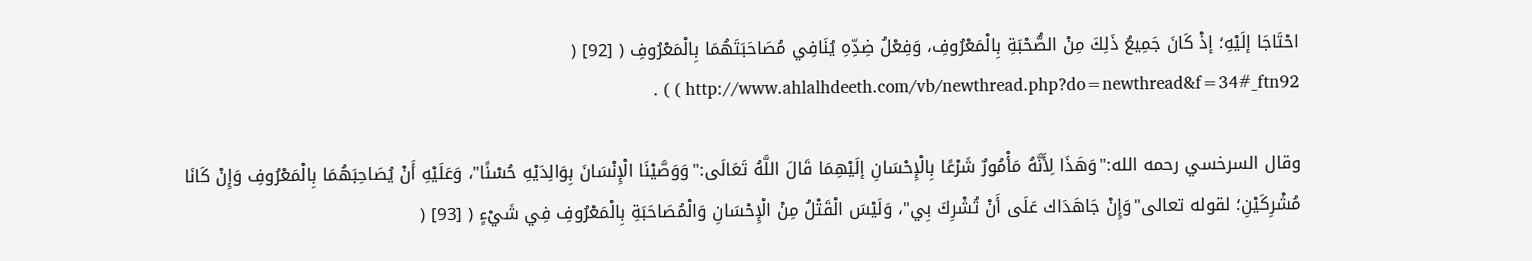احْتَاجَا إلَيْهِ؛ إذْ كَانَ جَمِيعُ ذَلِكَ مِنْ الصُّحْبَةِ بِالْمَعْرُوفِ، وَفِعْلُ ضِدِّهِ يُنَافِي مُصَاحَبَتَهُمَا بِالْمَعْرُوفِ ( [92] ( http://www.ahlalhdeeth.com/vb/newthread.php?do=newthread&f=34#_ftn92 ) ) .

وقال السرخسي رحمه الله:"وَهَذَا لِأَنَّهُ مَأْمُورٌ شَرْعًا بِالْإِحْسَانِ إلَيْهِمَا قَالَ اللَّهُ تَعَالَى:"وَوَصَّيْنَا الْإِنْسَانَ بِوَالِدَيْهِ حُسْنًا"، وَعَلَيْهِ أَنْ يُصَاحِبَهُمَا بِالْمَعْرُوفِ وَإِنْ كَانَا مُشْرِكَيْنِ؛ لقوله تعالى"وَإِنْ جَاهَدَاك عَلَى أَنْ تُشْرِكَ بِي"، وَلَيْسَ الْقَتْلُ مِنْ الْإِحْسَانِ وَالْمُصَاحَبَةِ بِالْمَعْرُوفِ فِي شَيْءٍ ( [93] (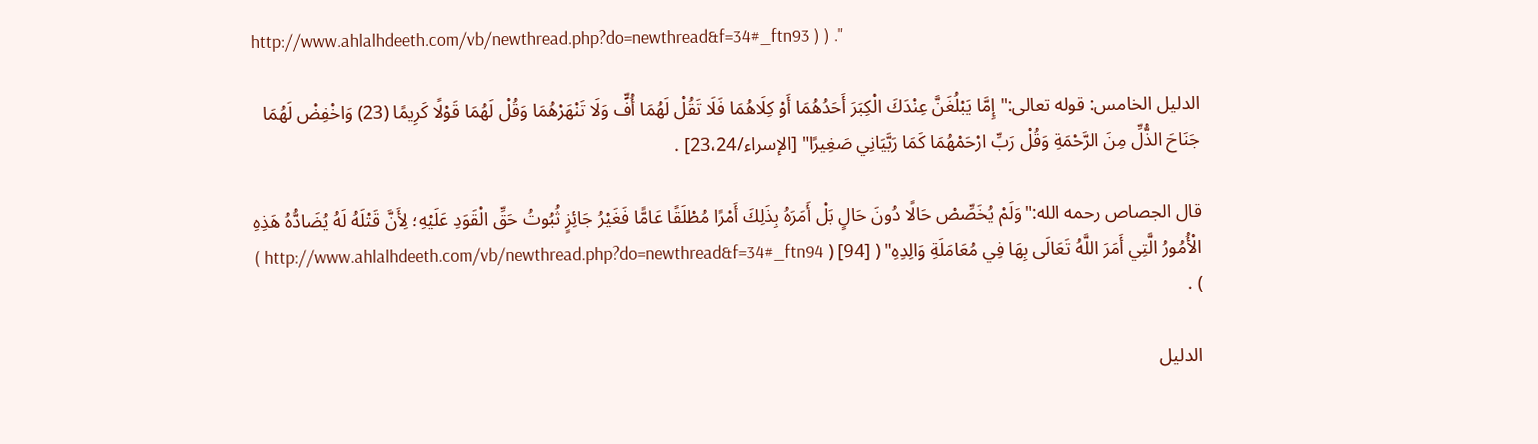http://www.ahlalhdeeth.com/vb/newthread.php?do=newthread&f=34#_ftn93 ) ) ."

الدليل الخامس: قوله تعالى:"إِمَّا يَبْلُغَنَّ عِنْدَكَ الْكِبَرَ أَحَدُهُمَا أَوْ كِلَاهُمَا فَلَا تَقُلْ لَهُمَا أُفٍّ وَلَا تَنْهَرْهُمَا وَقُلْ لَهُمَا قَوْلًا كَرِيمًا (23) وَاخْفِضْ لَهُمَا جَنَاحَ الذُّلِّ مِنَ الرَّحْمَةِ وَقُلْ رَبِّ ارْحَمْهُمَا كَمَا رَبَّيَانِي صَغِيرًا" [الإسراء/23،24] .

قال الجصاص رحمه الله:"وَلَمْ يُخَصِّصْ حَالًا دُونَ حَالٍ بَلْ أَمَرَهُ بِذَلِكَ أَمْرًا مُطْلَقًا عَامًّا فَغَيْرُ جَائِزٍ ثُبُوتُ حَقِّ الْقَوَدِ عَلَيْهِ؛ لِأَنَّ قَتْلَهُ لَهُ يُضَادُّهُ هَذِهِ الْأُمُورُ الَّتِي أَمَرَ اللَّهُ تَعَالَى بِهَا فِي مُعَامَلَةِ وَالِدِهِ" ( [94] ( http://www.ahlalhdeeth.com/vb/newthread.php?do=newthread&f=34#_ftn94 ) ) .

الدليل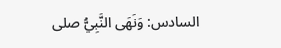السادس: وَنَهَى النَّبِيُّ صلى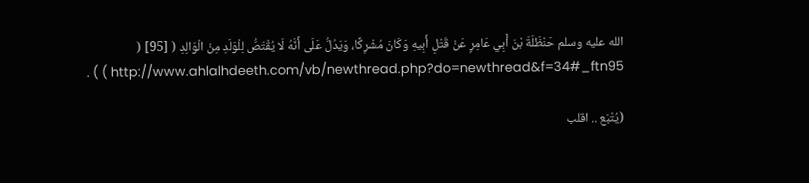الله عليه وسلم حَنْظَلَةَ بْنَ أَبِي عَامِرٍ عَنْ قَتْلِ أَبِيهِ وَكَانَ مُشْرِكًا، وَيَدُلُّ عَلَى أَنَّهُ لَا يُقْتَصُّ لِلْوَلَدِ مِنْ الْوَالِدِ ( [95] ( http://www.ahlalhdeeth.com/vb/newthread.php?do=newthread&f=34#_ftn95 ) ) .

(يُتْبَع .. اقلب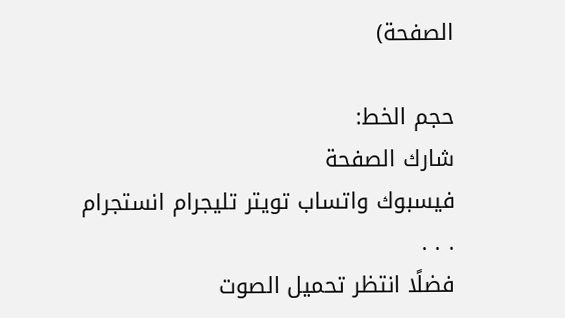الصفحة)

حجم الخط:
شارك الصفحة
فيسبوك واتساب تويتر تليجرام انستجرام
. . .
فضلًا انتظر تحميل الصوت